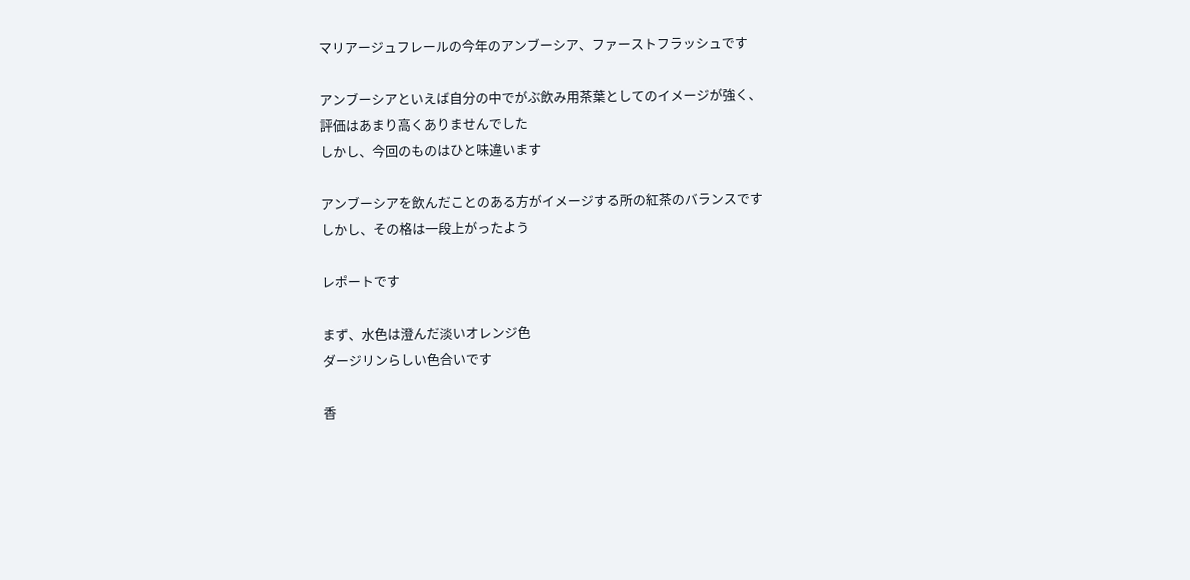マリアージュフレールの今年のアンブーシア、ファーストフラッシュです

アンブーシアといえば自分の中でがぶ飲み用茶葉としてのイメージが強く、
評価はあまり高くありませんでした
しかし、今回のものはひと味違います

アンブーシアを飲んだことのある方がイメージする所の紅茶のバランスです
しかし、その格は一段上がったよう

レポートです

まず、水色は澄んだ淡いオレンジ色
ダージリンらしい色合いです

香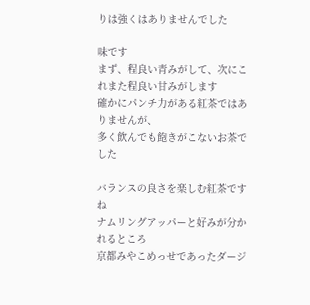りは強くはありませんでした

味です
まず、程良い青みがして、次にこれまた程良い甘みがします
確かにパンチ力がある紅茶ではありませんが、
多く飲んでも飽きがこないお茶でした

バランスの良さを楽しむ紅茶ですね
ナムリングアッパーと好みが分かれるところ
京都みやこめっせであったダージ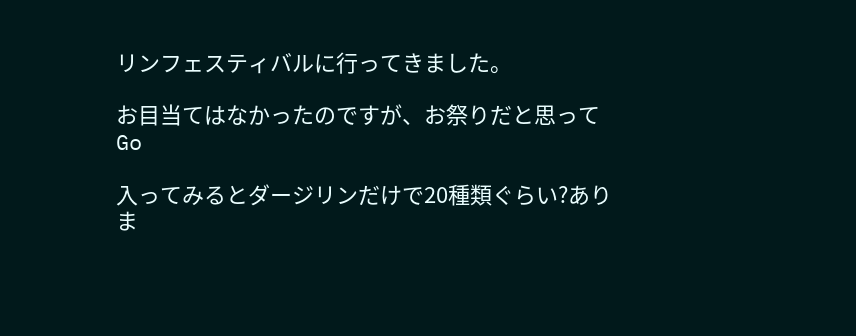リンフェスティバルに行ってきました。

お目当てはなかったのですが、お祭りだと思ってGo

入ってみるとダージリンだけで20種類ぐらい?ありま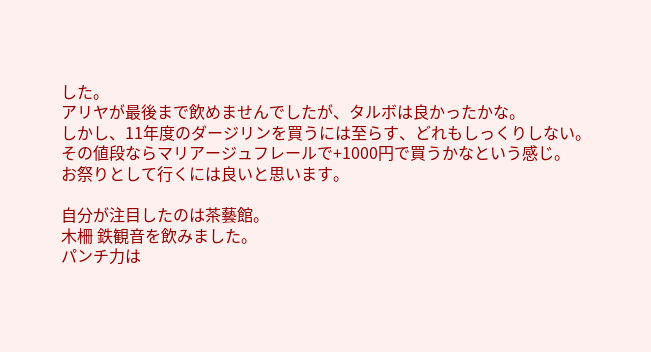した。
アリヤが最後まで飲めませんでしたが、タルボは良かったかな。
しかし、11年度のダージリンを買うには至らす、どれもしっくりしない。
その値段ならマリアージュフレールで+1000円で買うかなという感じ。
お祭りとして行くには良いと思います。

自分が注目したのは茶藝館。
木柵 鉄観音を飲みました。
パンチ力は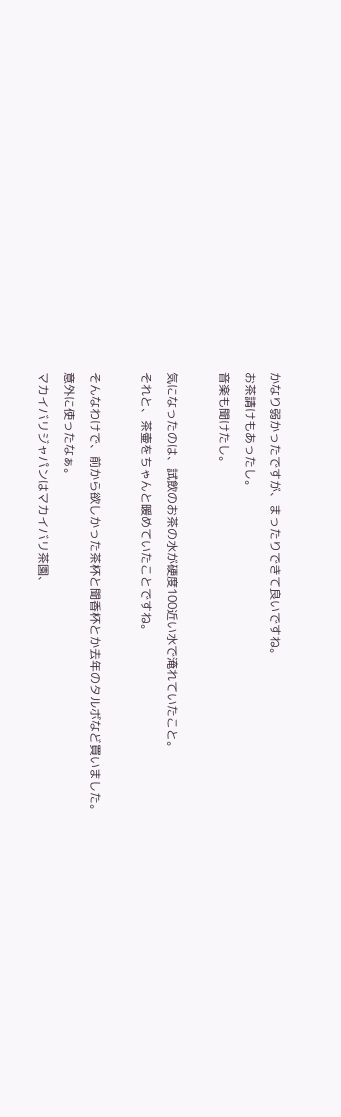かなり弱かったですが、まったりできて良いですね。
お茶請けもあったし。
音楽も聞けたし。

気になったのは、試飲のお茶の水が硬度100近い水で淹れていたこと。
それと、茶壷をちゃんと暖めていたことですね。

そんなわけで、前から欲しかった茶杯と聞香杯とか去年のタルボなど買いました。
意外に使ったなぁ。
マカイバリジャパンはマカイバリ茶園、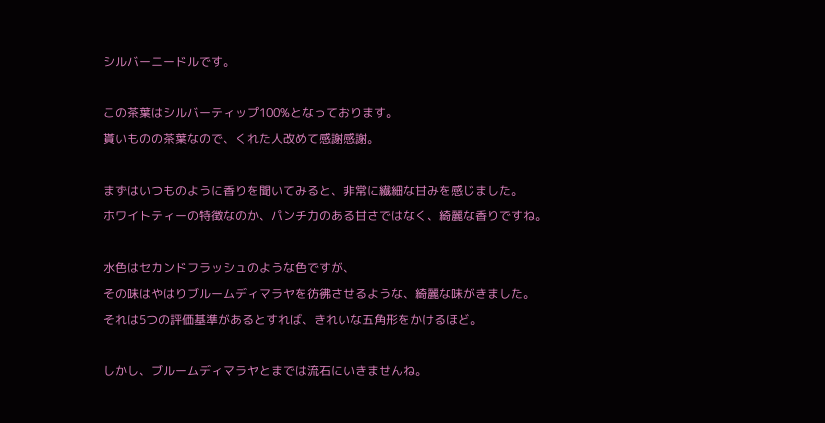シルバーニードルです。

この茶葉はシルバーティップ100%となっております。
貰いものの茶葉なので、くれた人改めて感謝感謝。

まずはいつものように香りを聞いてみると、非常に繊細な甘みを感じました。
ホワイトティーの特徴なのか、パンチ力のある甘さではなく、綺麗な香りですね。

水色はセカンドフラッシュのような色ですが、
その味はやはりブルームディマラヤを彷彿させるような、綺麗な味がきました。
それは5つの評価基準があるとすれば、きれいな五角形をかけるほど。

しかし、ブルームディマラヤとまでは流石にいきませんね。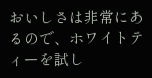おいしさは非常にあるので、ホワイトティーを試し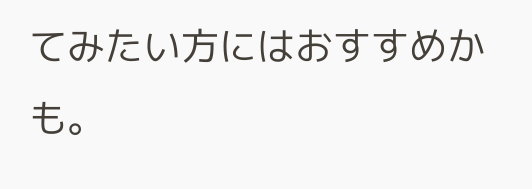てみたい方にはおすすめかも。